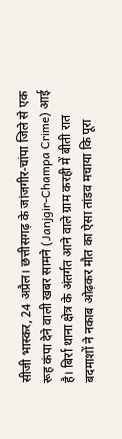सीजी भास्कर, 24 अप्रैल। छत्तीसगढ़ के जांजगीर-चांपा जिले से एक रूह कंपा देने वाली खबर सामने (Janjgir-Champa Crime) आई है। बिर्रा थाना क्षेत्र के अंतर्गत आने वाले ग्राम करही में बीती रात बदमाशों ने नकाब ओढ़कर मौत का ऐसा तांडव मचाया कि पूरा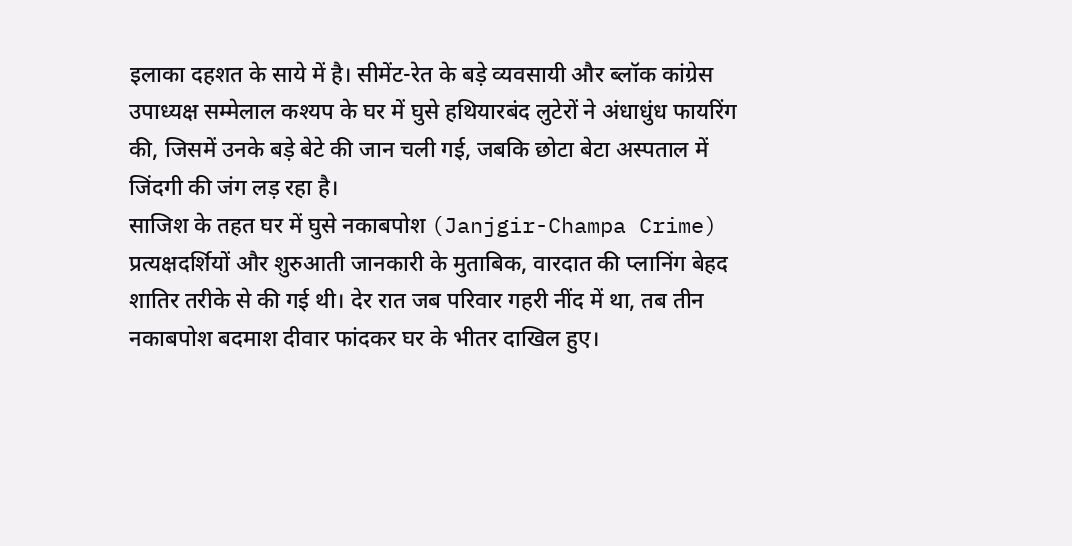इलाका दहशत के साये में है। सीमेंट-रेत के बड़े व्यवसायी और ब्लॉक कांग्रेस उपाध्यक्ष सम्मेलाल कश्यप के घर में घुसे हथियारबंद लुटेरों ने अंधाधुंध फायरिंग की, जिसमें उनके बड़े बेटे की जान चली गई, जबकि छोटा बेटा अस्पताल में जिंदगी की जंग लड़ रहा है।
साजिश के तहत घर में घुसे नकाबपोश (Janjgir-Champa Crime)
प्रत्यक्षदर्शियों और शुरुआती जानकारी के मुताबिक, वारदात की प्लानिंग बेहद शातिर तरीके से की गई थी। देर रात जब परिवार गहरी नींद में था, तब तीन नकाबपोश बदमाश दीवार फांदकर घर के भीतर दाखिल हुए।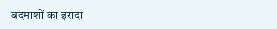बदमाशों का इरादा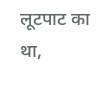लूटपाट का था,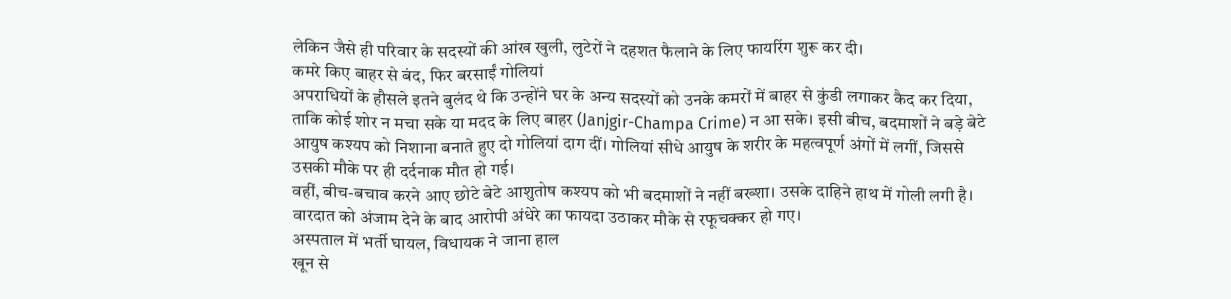लेकिन जैसे ही परिवार के सदस्यों की आंख खुली, लुटेरों ने दहशत फैलाने के लिए फायरिंग शुरू कर दी।
कमरे किए बाहर से बंद, फिर बरसाईं गोलियां
अपराधियों के हौसले इतने बुलंद थे कि उन्होंने घर के अन्य सदस्यों को उनके कमरों में बाहर से कुंडी लगाकर कैद कर दिया, ताकि कोई शोर न मचा सके या मदद के लिए बाहर (Janjgir-Champa Crime) न आ सके। इसी बीच, बदमाशों ने बड़े बेटे आयुष कश्यप को निशाना बनाते हुए दो गोलियां दाग दीं। गोलियां सीधे आयुष के शरीर के महत्वपूर्ण अंगों में लगीं, जिससे उसकी मौके पर ही दर्दनाक मौत हो गई।
वहीं, बीच-बचाव करने आए छोटे बेटे आशुतोष कश्यप को भी बदमाशों ने नहीं बख्शा। उसके दाहिने हाथ में गोली लगी है। वारदात को अंजाम देने के बाद आरोपी अंधेरे का फायदा उठाकर मौके से रफूचक्कर हो गए।
अस्पताल में भर्ती घायल, विधायक ने जाना हाल
खून से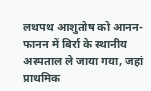लथपथ आशुतोष को आनन-फानन में बिर्रा के स्थानीय अस्पताल ले जाया गया, जहां प्राथमिक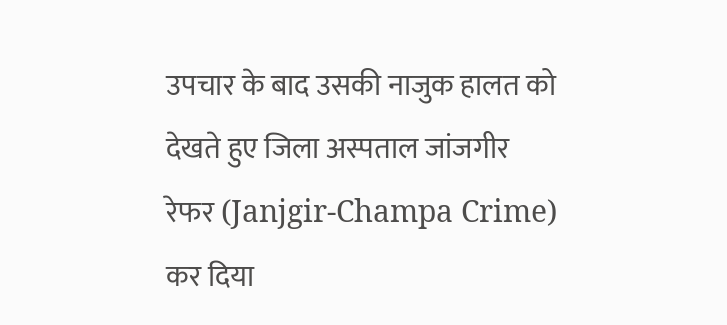उपचार के बाद उसकी नाजुक हालत को देखते हुए जिला अस्पताल जांजगीर रेफर (Janjgir-Champa Crime) कर दिया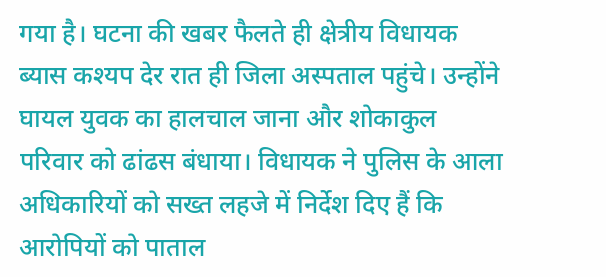गया है। घटना की खबर फैलते ही क्षेत्रीय विधायक ब्यास कश्यप देर रात ही जिला अस्पताल पहुंचे। उन्होंने घायल युवक का हालचाल जाना और शोकाकुल परिवार को ढांढस बंधाया। विधायक ने पुलिस के आला अधिकारियों को सख्त लहजे में निर्देश दिए हैं कि आरोपियों को पाताल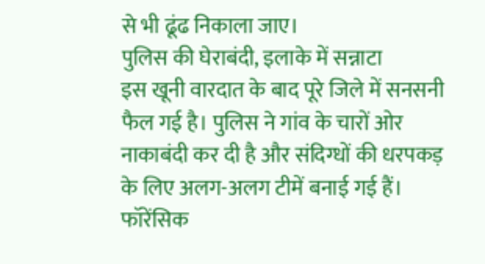से भी ढूंढ निकाला जाए।
पुलिस की घेराबंदी, इलाके में सन्नाटा
इस खूनी वारदात के बाद पूरे जिले में सनसनी फैल गई है। पुलिस ने गांव के चारों ओर नाकाबंदी कर दी है और संदिग्धों की धरपकड़ के लिए अलग-अलग टीमें बनाई गई हैं। फॉरेंसिक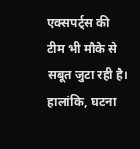एक्सपर्ट्स की टीम भी मौके से सबूत जुटा रही है। हालांकि, घटना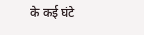के कई घंटे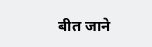बीत जाने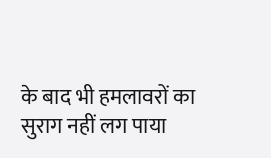के बाद भी हमलावरों का सुराग नहीं लग पाया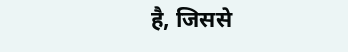है, जिससे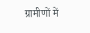ग्रामीणों में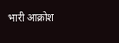भारी आक्रोश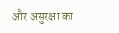और असुरक्षा का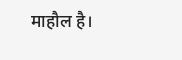माहौल है।